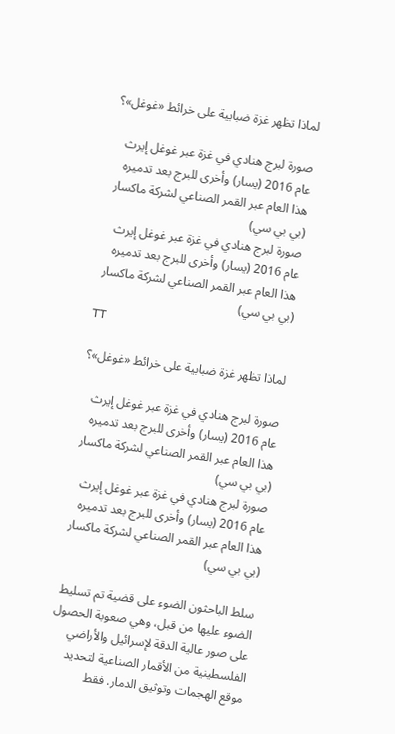لماذا تظهر غزة ضبابية على خرائط «غوغل»؟

صورة لبرج هنادي في غزة عبر غوغل إيرث عام 2016 (يسار) وأخرى للبرج بعد تدميره هذا العام عبر القمر الصناعي لشركة ماكسار (بي بي سي)
صورة لبرج هنادي في غزة عبر غوغل إيرث عام 2016 (يسار) وأخرى للبرج بعد تدميره هذا العام عبر القمر الصناعي لشركة ماكسار (بي بي سي)
TT

لماذا تظهر غزة ضبابية على خرائط «غوغل»؟

صورة لبرج هنادي في غزة عبر غوغل إيرث عام 2016 (يسار) وأخرى للبرج بعد تدميره هذا العام عبر القمر الصناعي لشركة ماكسار (بي بي سي)
صورة لبرج هنادي في غزة عبر غوغل إيرث عام 2016 (يسار) وأخرى للبرج بعد تدميره هذا العام عبر القمر الصناعي لشركة ماكسار (بي بي سي)

سلط الباحثون الضوء على قضية تم تسليط الضوء عليها من قبل، وهي صعوبة الحصول على صور عالية الدقة لإسرائيل والأراضي الفلسطينية من الأقمار الصناعية لتحديد موقع الهجمات وتوثيق الدمار. فقط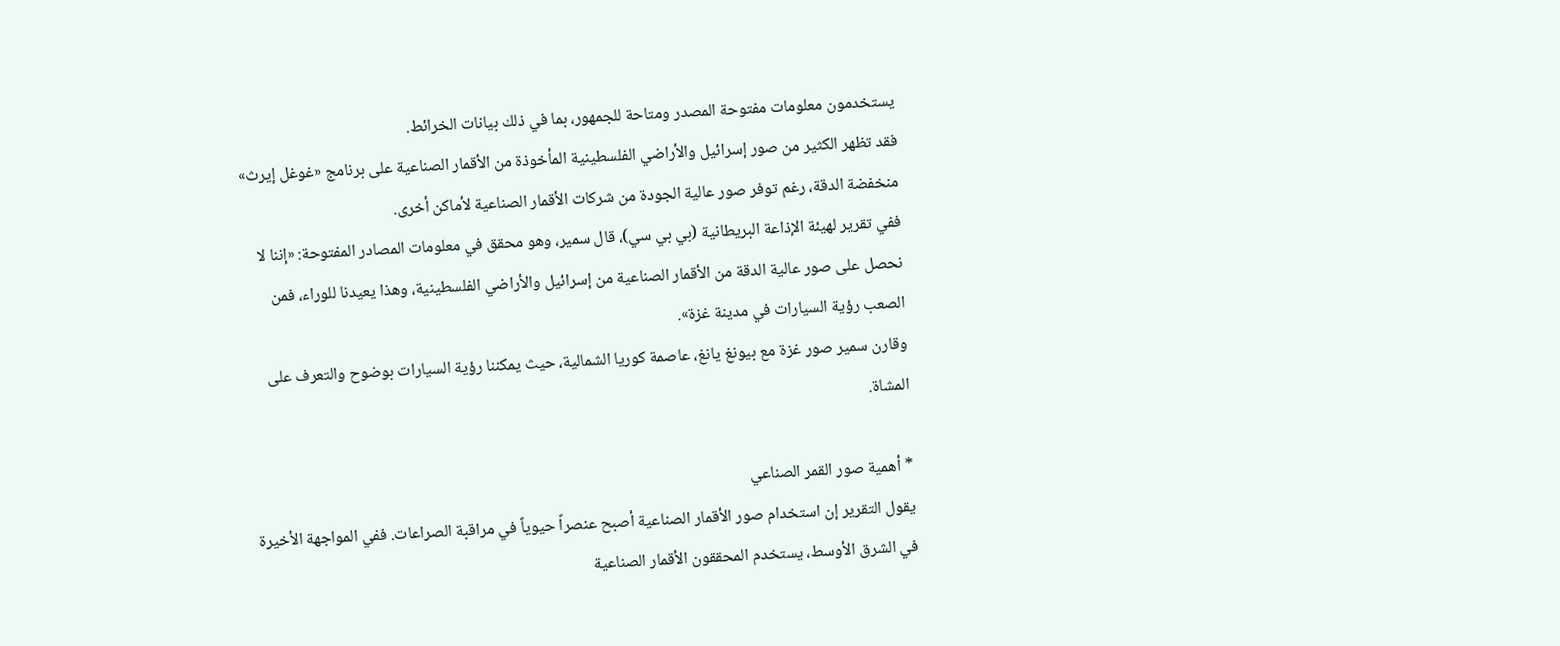يستخدمون معلومات مفتوحة المصدر ومتاحة للجمهور، بما في ذلك بيانات الخرائط.
فقد تظهر الكثير من صور إسرائيل والأراضي الفلسطينية المأخوذة من الأقمار الصناعية على برنامج «غوغل إيرث» منخفضة الدقة، رغم توفر صور عالية الجودة من شركات الأقمار الصناعية لأماكن أخرى.
ففي تقرير لهيئة الإذاعة البريطانية (بي بي سي)، قال سمير، وهو محقق في معلومات المصادر المفتوحة: «إننا لا نحصل على صور عالية الدقة من الأقمار الصناعية من إسرائيل والأراضي الفلسطينية، وهذا يعيدنا للوراء، فمن الصعب رؤية السيارات في مدينة غزة».
وقارن سمير صور غزة مع بيونغ يانغ، عاصمة كوريا الشمالية، حيث يمكننا رؤية السيارات بوضوح والتعرف على المشاة.

* أهمية صور القمر الصناعي
يقول التقرير إن استخدام صور الأقمار الصناعية أصبح عنصراً حيوياً في مراقبة الصراعات. ففي المواجهة الأخيرة في الشرق الأوسط، يستخدم المحققون الأقمار الصناعية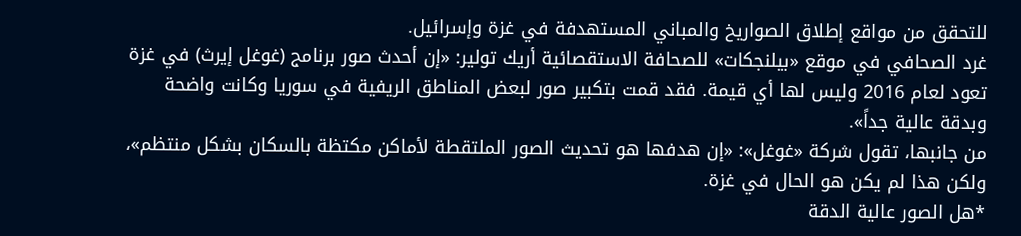للتحقق من مواقع إطلاق الصواريخ والمباني المستهدفة في غزة وإسرائيل.
غرد الصحافي في موقع «بيلنجكات» للصحافة الاستقصائية أريك تولير: «إن أحدث صور برنامج (غوغل إيرث) في غزة تعود لعام 2016 وليس لها أي قيمة. فقد قمت بتكبير صور لبعض المناطق الريفية في سوريا وكانت واضحة وبدقة عالية جداً».
من جانبها، تقول شركة «غوغل»: «إن هدفها هو تحديث الصور الملتقطة لأماكن مكتظة بالسكان بشكل منتظم»، ولكن هذا لم يكن هو الحال في غزة.
*هل الصور عالية الدقة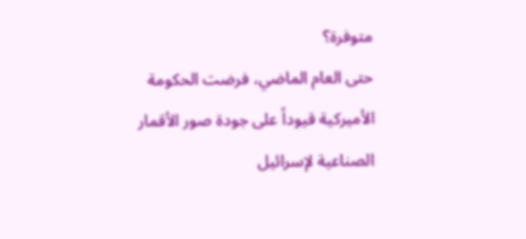متوفرة؟
حتى العام الماضي، فرضت الحكومة الأميركية قيوداً على جودة صور الأقمار الصناعية لإسرائيل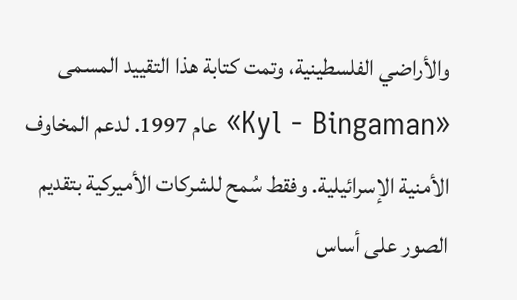والأراضي الفلسطينية، وتمت كتابة هذا التقييد المسمى «Kyl - Bingaman» عام 1997. لدعم المخاوف الأمنية الإسرائيلية. وفقط سُمح للشركات الأميركية بتقديم الصور على أساس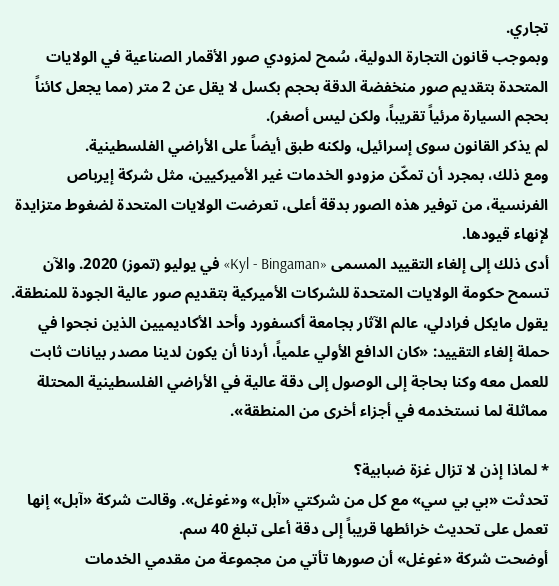تجاري.
وبموجب قانون التجارة الدولية، سُمح لمزودي صور الأقمار الصناعية في الولايات المتحدة بتقديم صور منخفضة الدقة بحجم بكسل لا يقل عن 2 متر (مما يجعل كائناً بحجم السيارة مرئياً تقريباً، ولكن ليس أصغر).
لم يذكر القانون سوى إسرائيل، ولكنه طبق أيضاً على الأراضي الفلسطينية.
ومع ذلك، بمجرد أن تمكّن مزودو الخدمات غير الأميركيين، مثل شركة إيرباص الفرنسية، من توفير هذه الصور بدقة أعلى، تعرضت الولايات المتحدة لضغوط متزايدة لإنهاء قيودها.
أدى ذلك إلى إلغاء التقييد المسمى «Kyl - Bingaman» في يوليو (تموز) 2020. والآن تسمح حكومة الولايات المتحدة للشركات الأميركية بتقديم صور عالية الجودة للمنطقة.
يقول مايكل فرادلي، عالم الآثار بجامعة أكسفورد وأحد الأكاديميين الذين نجحوا في حملة إلغاء التقييد: «كان الدافع الأولي علمياً، أردنا أن يكون لدينا مصدر بيانات ثابت للعمل معه وكنا بحاجة إلى الوصول إلى دقة عالية في الأراضي الفلسطينية المحتلة مماثلة لما نستخدمه في أجزاء أخرى من المنطقة».

* لماذا إذن لا تزال غزة ضبابية؟
تحدثت «بي بي سي» مع كل من شركتي «آبل» و«غوغل». وقالت شركة «آبل» إنها تعمل على تحديث خرائطها قريباً إلى دقة أعلى تبلغ 40 سم.
أوضحت شركة «غوغل» أن صورها تأتي من مجموعة من مقدمي الخدمات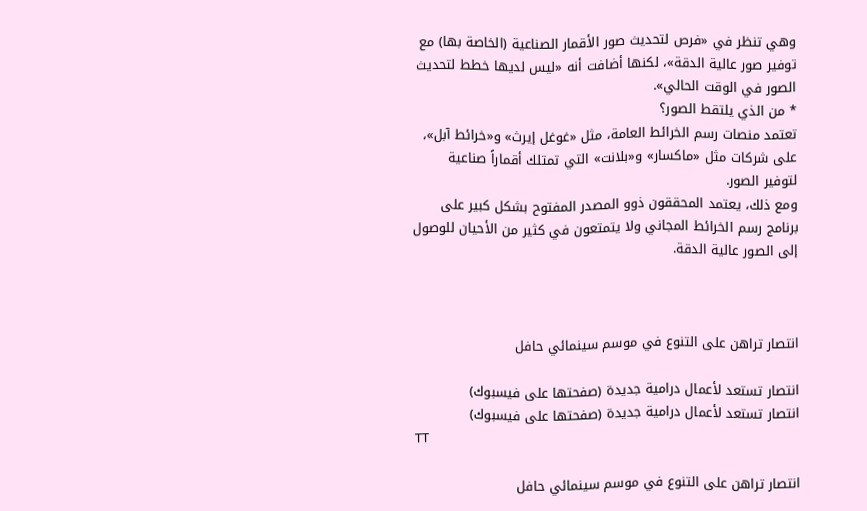وهي تنظر في «فرص لتحديث صور الأقمار الصناعية (الخاصة بها) مع توفير صور عالية الدقة»، لكنها أضافت أنه «ليس لديها خطط لتحديث الصور في الوقت الحالي».
* من الذي يلتقط الصور؟
تعتمد منصات رسم الخرائط العامة، مثل «غوغل إيرث» و«خرائط آبل»، على شركات مثل «ماكسار» و«بلانت» التي تمتلك أقماراً صناعية لتوفير الصور.
ومع ذلك، يعتمد المحققون ذوو المصدر المفتوح بشكل كبير على برنامج رسم الخرائط المجاني ولا يتمتعون في كثير من الأحيان للوصول إلى الصور عالية الدقة.



انتصار تراهن على التنوع في موسم سينمائي حافل

انتصار تستعد لأعمال درامية جديدة (صفحتها على فيسبوك)
انتصار تستعد لأعمال درامية جديدة (صفحتها على فيسبوك)
TT

انتصار تراهن على التنوع في موسم سينمائي حافل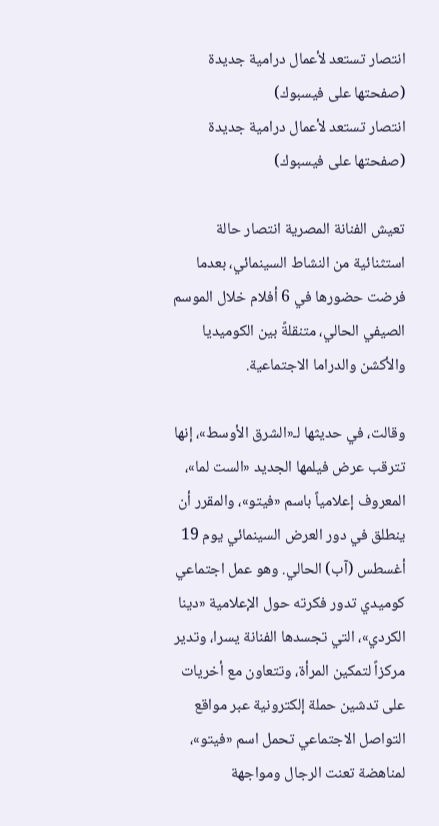انتصار تستعد لأعمال درامية جديدة (صفحتها على فيسبوك)
انتصار تستعد لأعمال درامية جديدة (صفحتها على فيسبوك)

تعيش الفنانة المصرية انتصار حالة استثنائية من النشاط السينمائي، بعدما فرضت حضورها في 6 أفلام خلال الموسم الصيفي الحالي، متنقلةً بين الكوميديا والأكشن والدراما الاجتماعية.

وقالت، في حديثها لـ«الشرق الأوسط»، إنها تترقب عرض فيلمها الجديد «الست لما»، المعروف إعلامياً باسم «فيتو»، والمقرر أن ينطلق في دور العرض السينمائي يوم 19 أغسطس (آب) الحالي. وهو عمل اجتماعي كوميدي تدور فكرته حول الإعلامية «دينا الكردي»، التي تجسدها الفنانة يسرا، وتدير مركزاً لتمكين المرأة، وتتعاون مع أخريات على تدشين حملة إلكترونية عبر مواقع التواصل الاجتماعي تحمل اسم «فيتو»، لمناهضة تعنت الرجال ومواجهة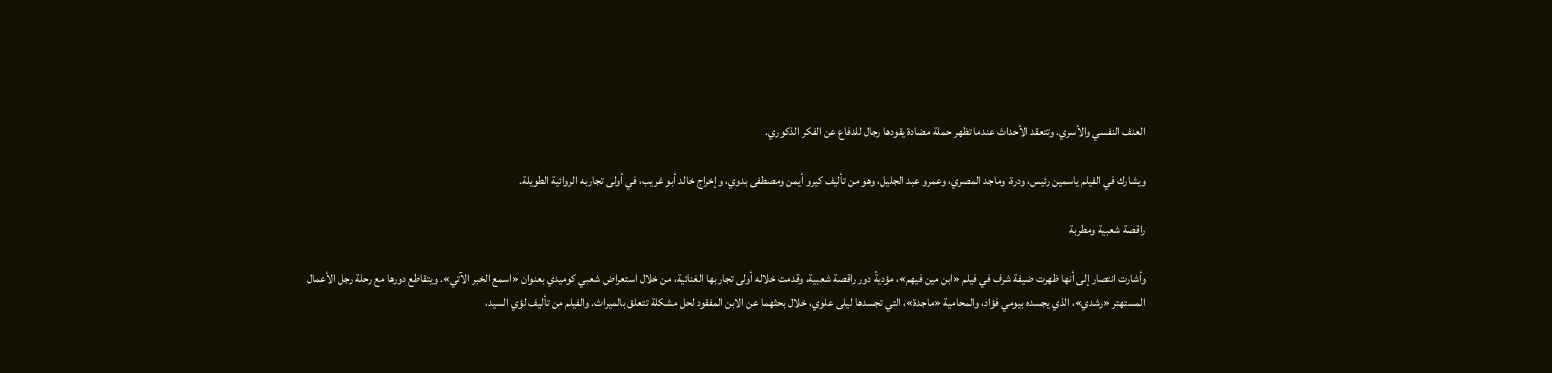العنف النفسي والأسري. وتتعقد الأحداث عندما تظهر حملة مضادة يقودها رجال للدفاع عن الفكر الذكوري.

ويشارك في الفيلم ياسمين رئيس، ودرة، وماجد المصري، وعمرو عبد الجليل، وهو من تأليف كيرو أيمن ومصطفى بدوي، وإخراج خالد أبو غريب، في أولى تجاربه الروائية الطويلة.

راقصة شعبية ومطربة

وأشارت انتصار إلى أنها ظهرت ضيفة شرف في فيلم «ابن مين فيهم»، مؤديةً دور راقصة شعبية، وقدمت خلاله أولى تجاربها الغنائية، من خلال استعراض شعبي كوميدي بعنوان «اسمع الخبر الآتي». ويتقاطع دورها مع رحلة رجل الأعمال المستهتر «رشدي»، الذي يجسده بيومي فؤاد، والمحامية «ماجدة»، التي تجسدها ليلى علوي، خلال بحثهما عن الابن المفقود لحل مشكلة تتعلق بالميراث. والفيلم من تأليف لؤي السيد،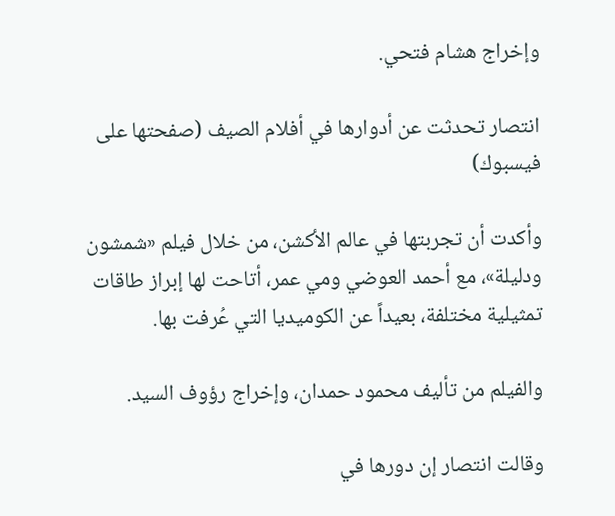وإخراج هشام فتحي.

انتصار تحدثت عن أدوارها في أفلام الصيف (صفحتها على فيسبوك)

وأكدت أن تجربتها في عالم الأكشن، من خلال فيلم «شمشون ودليلة»، مع أحمد العوضي ومي عمر، أتاحت لها إبراز طاقات تمثيلية مختلفة، بعيداً عن الكوميديا التي عُرفت بها.

والفيلم من تأليف محمود حمدان، وإخراج رؤوف السيد.

وقالت انتصار إن دورها في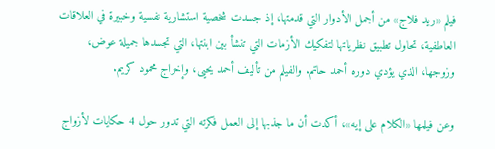فيلم «ريد فلاج» من أجمل الأدوار التي قدمتها، إذ جسدت شخصية استشارية نفسية وخبيرة في العلاقات العاطفية، تحاول تطبيق نظرياتها لتفكيك الأزمات التي تنشأ بين ابنتها، التي تجسدها جميلة عوض، وزوجها، الذي يؤدي دوره أحمد حاتم. والفيلم من تأليف أحمد يحيى، وإخراج محمود كريم.

وعن فيلمها «الكلام على إيه»، أكدت أن ما جذبها إلى العمل فكرته التي تدور حول 4 حكايات لأزواج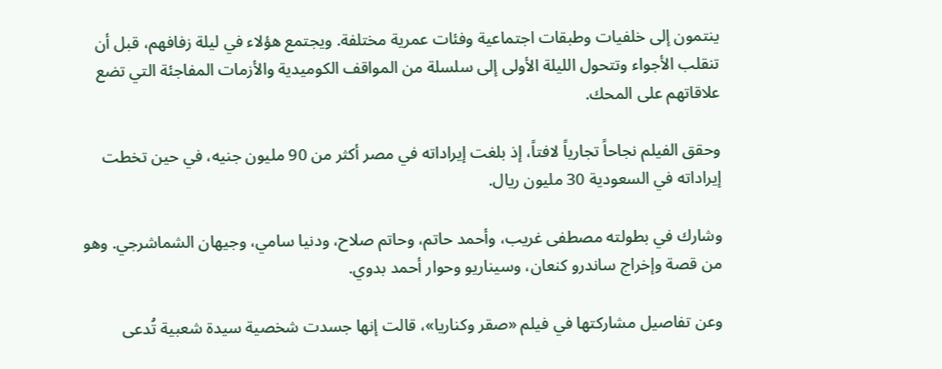ينتمون إلى خلفيات وطبقات اجتماعية وفئات عمرية مختلفة. ويجتمع هؤلاء في ليلة زفافهم، قبل أن تنقلب الأجواء وتتحول الليلة الأولى إلى سلسلة من المواقف الكوميدية والأزمات المفاجئة التي تضع علاقاتهم على المحك.

وحقق الفيلم نجاحاً تجارياً لافتاً، إذ بلغت إيراداته في مصر أكثر من 90 مليون جنيه، في حين تخطت إيراداته في السعودية 30 مليون ريال.

وشارك في بطولته مصطفى غريب، وأحمد حاتم، وحاتم صلاح، ودنيا سامي، وجيهان الشماشرجي. وهو من قصة وإخراج ساندرو كنعان، وسيناريو وحوار أحمد بدوي.

وعن تفاصيل مشاركتها في فيلم «صقر وكناريا»، قالت إنها جسدت شخصية سيدة شعبية تُدعى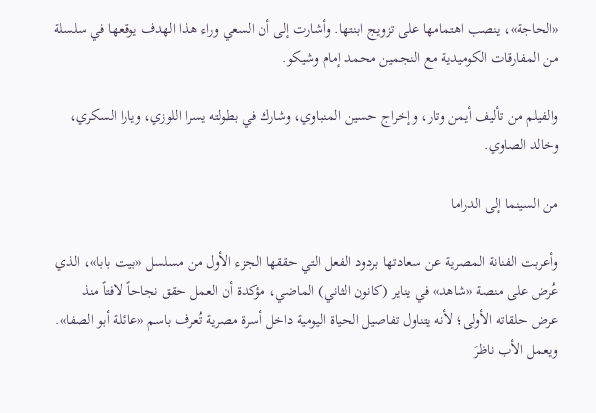«الحاجة»، ينصب اهتمامها على تزويج ابنتها. وأشارت إلى أن السعي وراء هذا الهدف يوقعها في سلسلة من المفارقات الكوميدية مع النجمين محمد إمام وشيكو.

والفيلم من تأليف أيمن وتار، وإخراج حسين المنباوي، وشارك في بطولته يسرا اللوزي، ويارا السكري، وخالد الصاوي.

من السينما إلى الدراما

وأعربت الفنانة المصرية عن سعادتها بردود الفعل التي حققها الجزء الأول من مسلسل «بيت بابا»، الذي عُرض على منصة «شاهد» في يناير (كانون الثاني) الماضي، مؤكدة أن العمل حقق نجاحاً لافتاً منذ عرض حلقاته الأولى؛ لأنه يتناول تفاصيل الحياة اليومية داخل أسرة مصرية تُعرف باسم «عائلة أبو الصفا». ويعمل الأب ناظرَ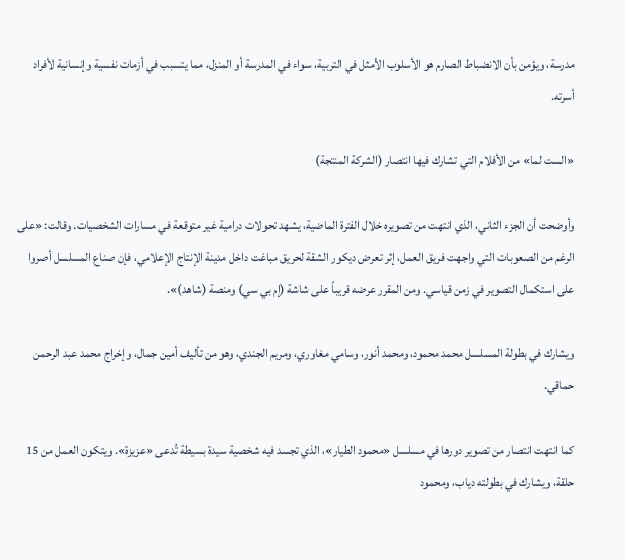مدرسة، ويؤمن بأن الانضباط الصارم هو الأسلوب الأمثل في التربية، سواء في المدرسة أو المنزل، مما يتسبب في أزمات نفسية وإنسانية لأفراد أسرته.

«الست لما» من الأفلام التي تشارك فيها انتصار (الشركة المنتجة)

وأوضحت أن الجزء الثاني، الذي انتهت من تصويره خلال الفترة الماضية، يشهد تحولات درامية غير متوقعة في مسارات الشخصيات. وقالت: «على الرغم من الصعوبات التي واجهت فريق العمل، إثر تعرض ديكور الشقة لحريق مباغت داخل مدينة الإنتاج الإعلامي، فإن صناع المسلسل أصروا على استكمال التصوير في زمن قياسي. ومن المقرر عرضه قريباً على شاشة (إم بي سي) ومنصة (شاهد)».

ويشارك في بطولة المسلسل محمد محمود، ومحمد أنور، وسامي مغاوري، ومريم الجندي، وهو من تأليف أمين جمال، وإخراج محمد عبد الرحمن حماقي.

كما انتهت انتصار من تصوير دورها في مسلسل «محمود الطيار»، الذي تجسد فيه شخصية سيدة بسيطة تُدعى «عزيزة». ويتكون العمل من 15 حلقة، ويشارك في بطولته دياب، ومحمود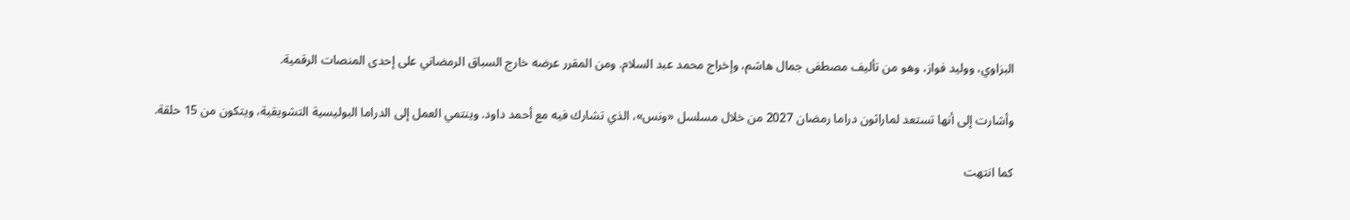البزاوي، ووليد فواز، وهو من تأليف مصطفى جمال هاشم، وإخراج محمد عبد السلام. ومن المقرر عرضه خارج السباق الرمضاني على إحدى المنصات الرقمية.

وأشارت إلى أنها تستعد لماراثون دراما رمضان 2027 من خلال مسلسل «ونس»، الذي تشارك فيه مع أحمد داود. وينتمي العمل إلى الدراما البوليسية التشويقية، ويتكون من 15 حلقة.

كما انتهت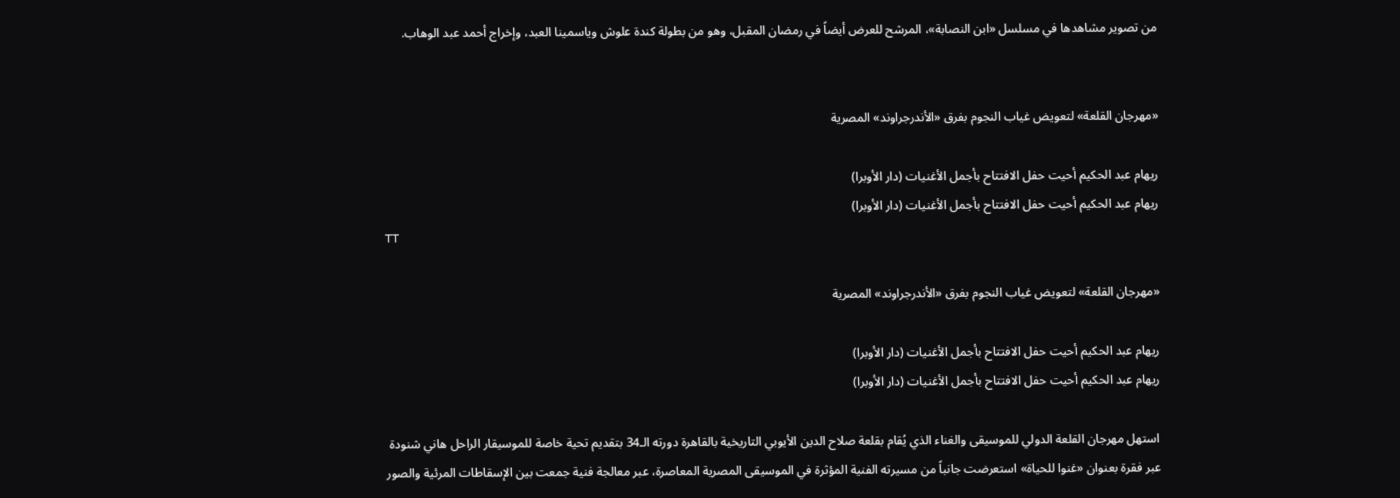من تصوير مشاهدها في مسلسل «ابن النصابة»، المرشح للعرض أيضاً في رمضان المقبل، وهو من بطولة كندة علوش وياسمينا العبد، وإخراج أحمد عبد الوهاب.


«مهرجان القلعة» لتعويض غياب النجوم بفرق «الأندرجراوند» المصرية

ريهام عبد الحكيم أحيت حفل الافتتاح بأجمل الأغنيات (دار الأوبرا)
ريهام عبد الحكيم أحيت حفل الافتتاح بأجمل الأغنيات (دار الأوبرا)
TT

«مهرجان القلعة» لتعويض غياب النجوم بفرق «الأندرجراوند» المصرية

ريهام عبد الحكيم أحيت حفل الافتتاح بأجمل الأغنيات (دار الأوبرا)
ريهام عبد الحكيم أحيت حفل الافتتاح بأجمل الأغنيات (دار الأوبرا)

استهل مهرجان القلعة الدولي للموسيقى والغناء الذي يُقام بقلعة صلاح الدين الأيوبي التاريخية بالقاهرة دورته الـ34 بتقديم تحية خاصة للموسيقار الراحل هاني شنودة عبر فقرة بعنوان «غنوا للحياة» استعرضت جانباً من مسيرته الفنية المؤثرة في الموسيقى المصرية المعاصرة، عبر معالجة فنية جمعت بين الإسقاطات المرئية والصور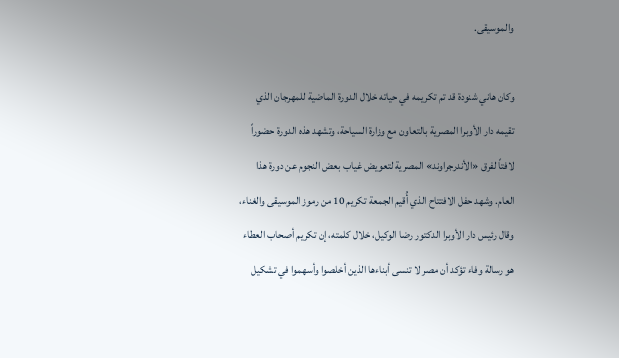والموسيقى.

وكان هاني شنودة قد تم تكريمه في حياته خلال الدورة الماضية للمهرجان الذي تقيمه دار الأوبرا المصرية بالتعاون مع وزارة السياحة، وتشهد هذه الدورة حضوراً لافتاً لفرق «الأندرجراوند» المصرية لتعويض غياب بعض النجوم عن دورة هذا العام. وشهد حفل الافتتاح الذي أُقيم الجمعة تكريم 10 من رموز الموسيقى والغناء، وقال رئيس دار الأوبرا الدكتور رضا الوكيل، خلال كلمته، إن تكريم أصحاب العطاء هو رسالة وفاء تؤكد أن مصر لا تنسى أبناءها الذين أخلصوا وأسهموا في تشكيل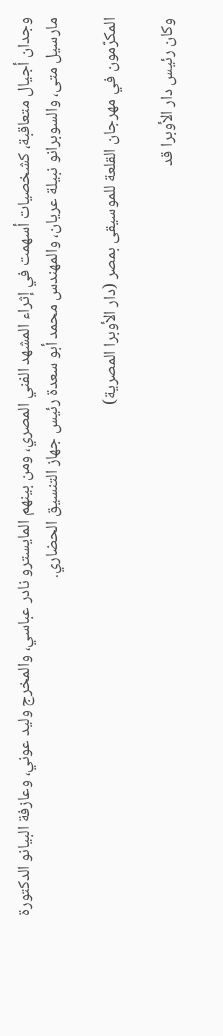وجدان أجيال متعاقبة، كشخصيات أسهمت في إثراء المشهد الفني المصري، ومن بينهم المايسترو نادر عباسي، والمخرج وليد عوني، وعازفة البيانو الدكتورة مارسيل متى، والسوبرانو نبيلة عريان، والمهندس محمد أبو سعدة رئيس جهاز التنسيق الحضاري.

المكرّمون في مهرجان القلعة للموسيقى بمصر (دار الأوبرا المصرية)

وكان رئيس دار الأوبرا قد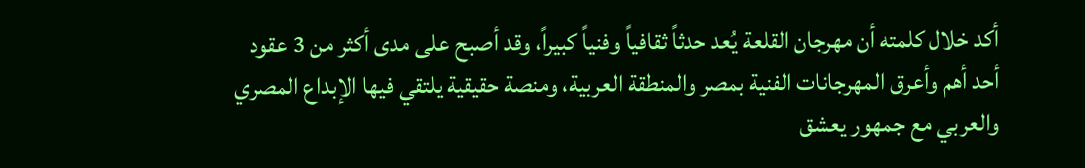أكد خلال كلمته أن مهرجان القلعة يُعد حدثاً ثقافياً وفنياً كبيراً، وقد أصبح على مدى أكثر من 3 عقود أحد أهم وأعرق المهرجانات الفنية بمصر والمنطقة العربية، ومنصة حقيقية يلتقي فيها الإبداع المصري والعربي مع جمهور يعشق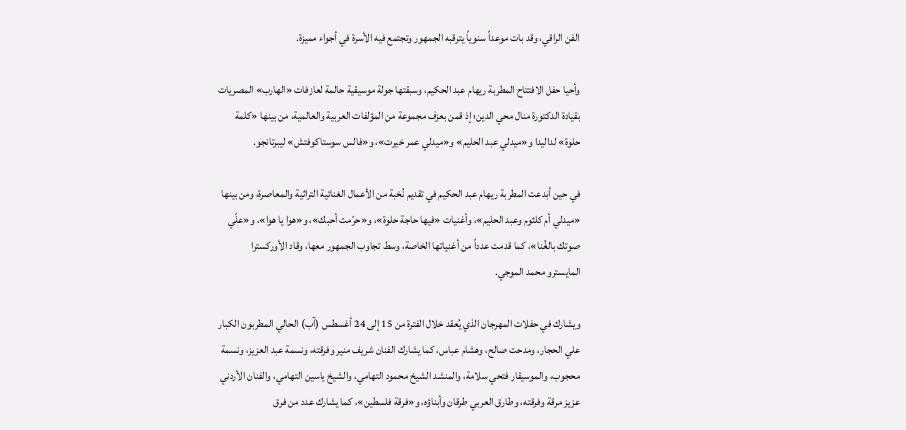الفن الراقي، وقد بات موعداً سنوياً يترقبه الجمهور وتجتمع فيه الأسرة في أجواء مميزة.

وأحيا حفل الافتتاح المطربة ريهام عبد الحكيم، وسبقتها جولة موسيقية حالمة لعازفات «الهارب» المصريات بقيادة الدكتورة منال محي الدين؛ إذ قمن بعزف مجموعة من المؤلفات العربية والعالمية، من بينها «كلمة حلوة» لداليدا و«ميدلي عبد الحليم» و«ميدلي عمر خيرت»، و«فالس سوستاكوفتش» ليبرتانجو.

في حين أبدعت المطربة ريهام عبد الحكيم في تقديم نُخبة من الأعمال الغنائية التراثية والمعاصرة، ومن بينها «ميدلي أم كلثوم وعبد الحليم»، وأغنيات «فيها حاجة حلوة»، و«حرّمت أحبك»، و«هوا يا هوا»، و«علّي صوتك بالغُنا»، كما قدمت عدداً من أغنياتها الخاصة، وسط تجاوب الجمهور معها، وقاد الأوركسترا المايسترو محمد الموجي.

ويشارك في حفلات المهرجان الذي يُعقد خلال الفترة من 15 إلى 24 أغسطس (آب) الحالي المطربون الكبار علي الحجار، ومدحت صالح، وهشام عباس، كما يشارك الفنان شريف منير وفرقته، ونسمة عبد العزيز، ونسمة محجوب، والموسيقار فتحي سلامة، والمنشد الشيخ محمود التهامي، والشيخ ياسين التهامي، والفنان الأردني عزيز مرقة وفرقته، وطارق العربي طرقان وأبناؤه، و«فرقة فلسطين»، كما يشارك عدد من فرق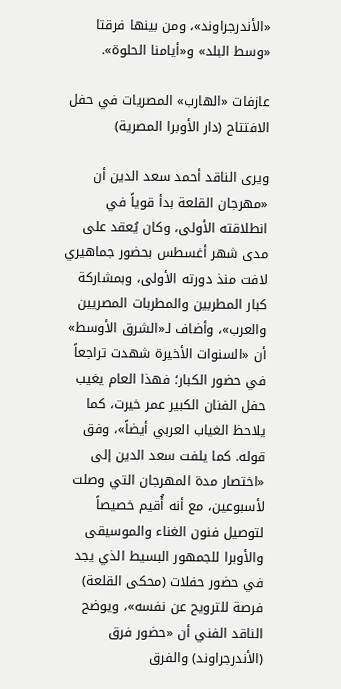«الأندرجراوند»، ومن بينها فرقتا «وسط البلد» و«أيامنا الحلوة».

عازفات «الهارب» المصريات في حفل الافتتاح (دار الأوبرا المصرية)

ويرى الناقد أحمد سعد الدين أن «مهرجان القلعة بدأ قوياً في انطلاقته الأولى، وكان يُعقد على مدى شهر أغسطس بحضور جماهيري لافت منذ دورته الأولى، وبمشاركة كبار المطربين والمطربات المصريين والعرب»، وأضاف لـ«الشرق الأوسط» أن «السنوات الأخيرة شهدت تراجعاً في حضور الكبار؛ فهذا العام يغيب حفل الفنان الكبير عمر خيرت، كما يلاحظ الغياب العربي أيضاً»، وفق قوله. كما يلفت سعد الدين إلى «اختصار مدة المهرجان التي وصلت لأسبوعين، مع أنه أُقيم خصيصاً لتوصيل فنون الغناء والموسيقى والأوبرا للجمهور البسيط الذي يجد في حضور حفلات (محكى القلعة) فرصة للترويح عن نفسه»، ويوضح الناقد الفني أن «حضور فرق (الأندرجراوند) والفرق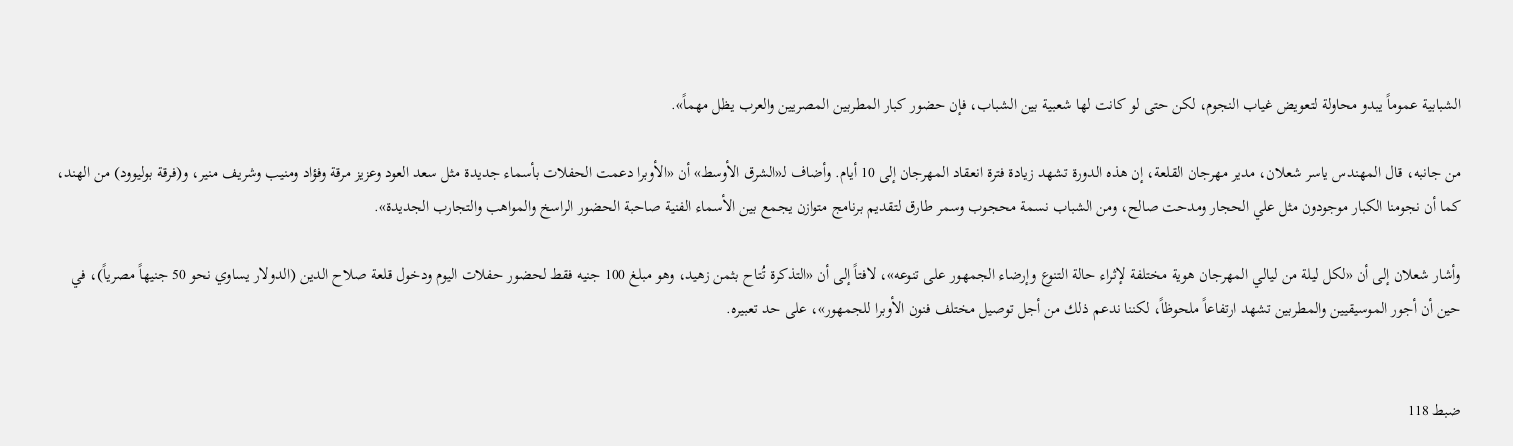الشبابية عموماً يبدو محاولة لتعويض غياب النجوم، لكن حتى لو كانت لها شعبية بين الشباب، فإن حضور كبار المطربين المصريين والعرب يظل مهماً».

من جانبه، قال المهندس ياسر شعلان، مدير مهرجان القلعة، إن هذه الدورة تشهد زيادة فترة انعقاد المهرجان إلى 10 أيام. وأضاف لـ«الشرق الأوسط» أن «الأوبرا دعمت الحفلات بأسماء جديدة مثل سعد العود وعزيز مرقة وفؤاد ومنيب وشريف منير، و(فرقة بوليوود) من الهند، كما أن نجومنا الكبار موجودون مثل علي الحجار ومدحت صالح، ومن الشباب نسمة محجوب وسمر طارق لتقديم برنامج متوازن يجمع بين الأسماء الفنية صاحبة الحضور الراسخ والمواهب والتجارب الجديدة».

وأشار شعلان إلى أن «لكل ليلة من ليالي المهرجان هوية مختلفة لإثراء حالة التنوع وإرضاء الجمهور على تنوعه»، لافتاً إلى أن «التذكرة تُتاح بثمن زهيد، وهو مبلغ 100 جنيه فقط لحضور حفلات اليوم ودخول قلعة صلاح الدين (الدولار يساوي نحو 50 جنيهاً مصرياً)، في حين أن أجور الموسيقيين والمطربين تشهد ارتفاعاً ملحوظاً، لكننا ندعم ذلك من أجل توصيل مختلف فنون الأوبرا للجمهور»، على حد تعبيره.


ضبط 118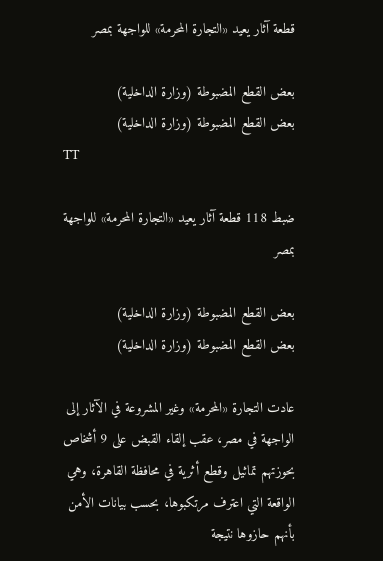قطعة آثار يعيد «التجارة المحرمة» للواجهة بمصر

بعض القطع المضبوطة (وزارة الداخلية)
بعض القطع المضبوطة (وزارة الداخلية)
TT

ضبط 118 قطعة آثار يعيد «التجارة المحرمة» للواجهة بمصر

بعض القطع المضبوطة (وزارة الداخلية)
بعض القطع المضبوطة (وزارة الداخلية)

عادت التجارة «المحرمة» وغير المشروعة في الآثار إلى الواجهة في مصر، عقب إلقاء القبض على 9 أشخاص بحوزتهم تماثيل وقطع أثرية في محافظة القاهرة، وهي الواقعة التي اعترف مرتكبوها، بحسب بيانات الأمن بأنهم حازوها نتيجة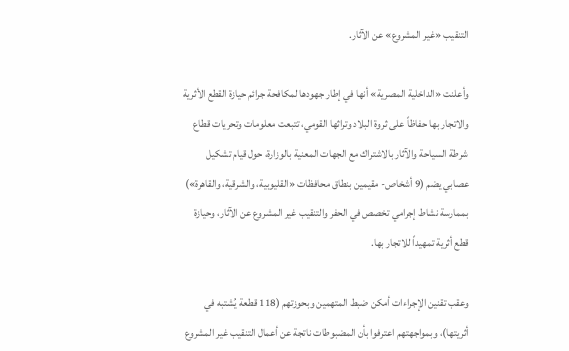التنقيب «غير المشروع» عن الآثار.

وأعلنت «الداخلية المصرية» أنها في إطار جهودها لمكافحة جرائم حيازة القطع الأثرية والاتجار بها حفاظاً على ثروة البلاد وتراثها القومي، تتبعت معلومات وتحريات قطاع شرطة السياحة والآثار بالاشتراك مع الجهات المعنية بالوزارة، حول قيام تشكيل عصابي يضم (9 أشخاص- مقيمين بنطاق محافظات «القليوبية، والشرقية، والقاهرة») بممارسة نشاط إجرامي تخصص في الحفر والتنقيب غير المشروع عن الآثار، وحيازة قطع أثرية تمهيداً للاتجار بها.

وعقب تقنين الإجراءات أمكن ضبط المتهمين وبحوزتهم (118 قطعة يُشتبه في أثريتها)، وبمواجهتهم اعترفوا بأن المضبوطات ناتجة عن أعمال التنقيب غير المشروع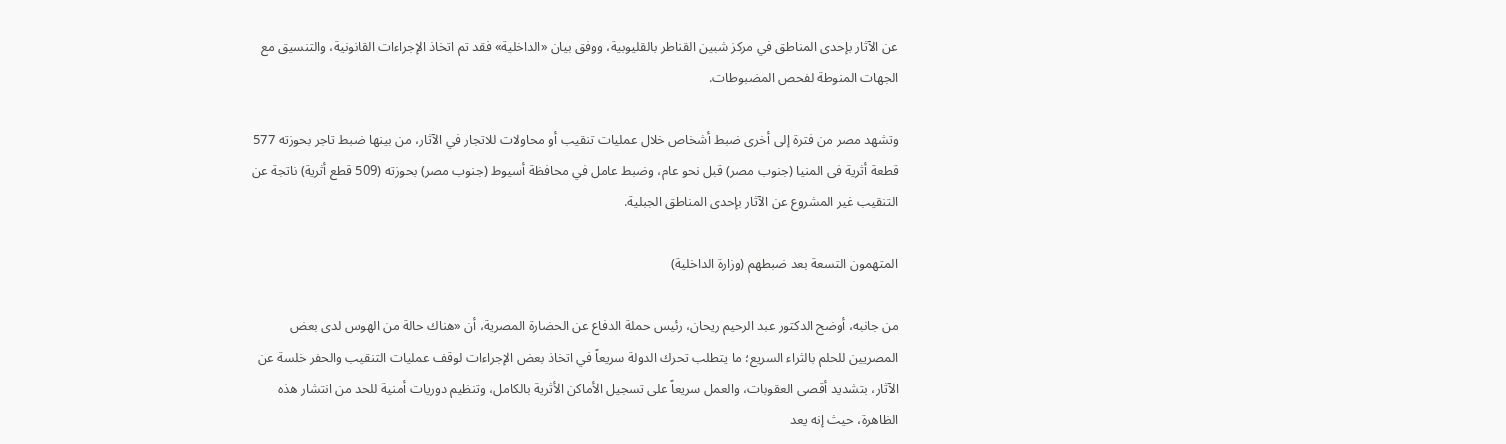عن الآثار بإحدى المناطق في مركز شبين القناطر بالقليوبية، ووفق بيان «الداخلية» فقد تم اتخاذ الإجراءات القانونية، والتنسيق مع الجهات المنوطة لفحص المضبوطات.

وتشهد مصر من فترة إلى أخرى ضبط أشخاص خلال عمليات تنقيب أو محاولات للاتجار في الآثار، من بينها ضبط تاجر بحوزته 577 قطعة أثرية فى المنيا (جنوب مصر) قبل نحو عام، وضبط عامل في محافظة أسيوط (جنوب مصر) بحوزته (509 قطع أثرية) ناتجة عن التنقيب غير المشروع عن الآثار بإحدى المناطق الجبلية.

المتهمون التسعة بعد ضبطهم (وزارة الداخلية)

من جانبه، أوضح الدكتور عبد الرحيم ريحان، رئيس حملة الدفاع عن الحضارة المصرية، أن «هناك حالة من الهوس لدى بعض المصريين للحلم بالثراء السريع؛ ما يتطلب تحرك الدولة سريعاً في اتخاذ بعض الإجراءات لوقف عمليات التنقيب والحفر خلسة عن الآثار، بتشديد أقصى العقوبات، والعمل سريعاً على تسجيل الأماكن الأثرية بالكامل، وتنظيم دوريات أمنية للحد من انتشار هذه الظاهرة، حيث إنه يعد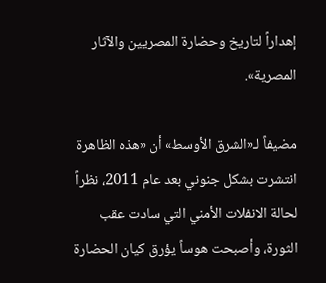إهداراً لتاريخ وحضارة المصريين والآثار المصرية».

مضيفاً لـ«الشرق الأوسط» أن «هذه الظاهرة انتشرت بشكل جنوني بعد عام 2011، نظراً لحالة الانفلات الأمني التي سادت عقب الثورة، وأصبحت هوساً يؤرق كيان الحضارة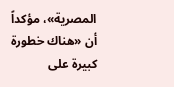المصرية»، مؤكداً أن «هناك خطورة كبيرة على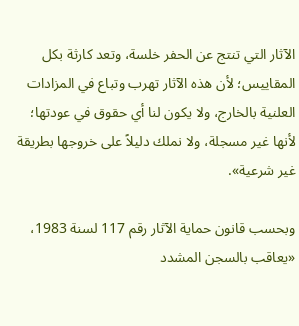الآثار التي تنتج عن الحفر خلسة، وتعد كارثة بكل المقاييس؛ لأن هذه الآثار تهرب وتباع في المزادات العلنية بالخارج، ولا يكون لنا أي حقوق في عودتها؛ لأنها غير مسجلة، ولا نملك دليلاً على خروجها بطريقة غير شرعية».

وبحسب قانون حماية الآثار رقم 117 لسنة 1983، «يعاقب بالسجن المشدد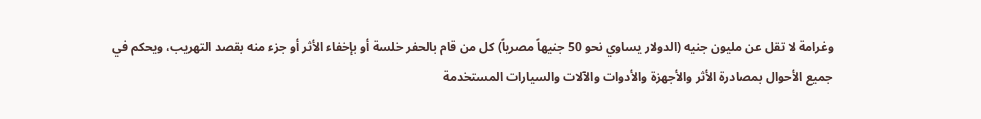وغرامة لا تقل عن مليون جنيه (الدولار يساوي نحو 50 جنيهاً مصرياً) كل من قام بالحفر خلسة أو بإخفاء الأثر أو جزء منه بقصد التهريب، ويحكم في جميع الأحوال بمصادرة الأثر والأجهزة والأدوات والآلات والسيارات المستخدمة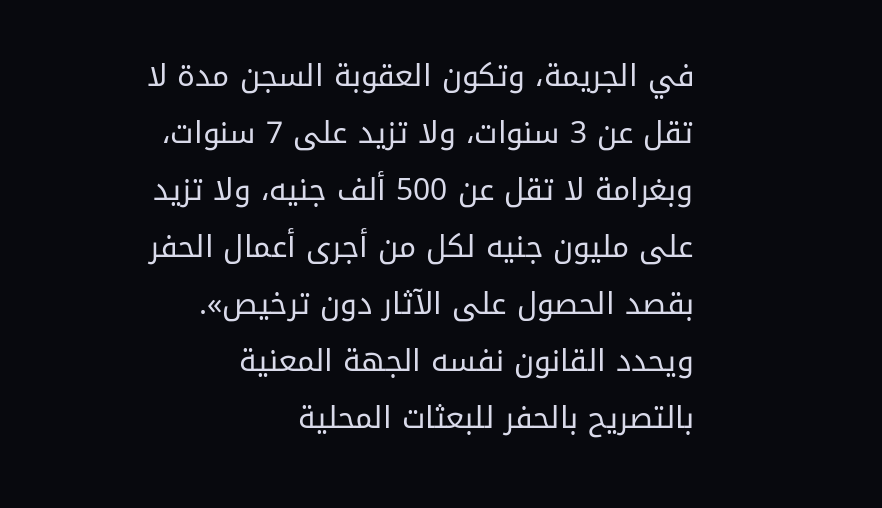في الجريمة، وتكون العقوبة السجن مدة لا تقل عن 3 سنوات، ولا تزيد على 7 سنوات، وبغرامة لا تقل عن 500 ألف جنيه، ولا تزيد على مليون جنيه لكل من أجرى أعمال الحفر بقصد الحصول على الآثار دون ترخيص». ويحدد القانون نفسه الجهة المعنية بالتصريح بالحفر للبعثات المحلية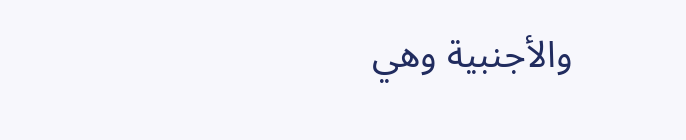والأجنبية وهي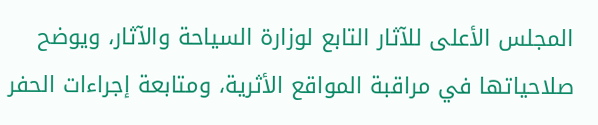المجلس الأعلى للآثار التابع لوزارة السياحة والآثار، ويوضح صلاحياتها في مراقبة المواقع الأثرية، ومتابعة إجراءات الحفر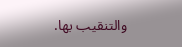والتنقيب بها.